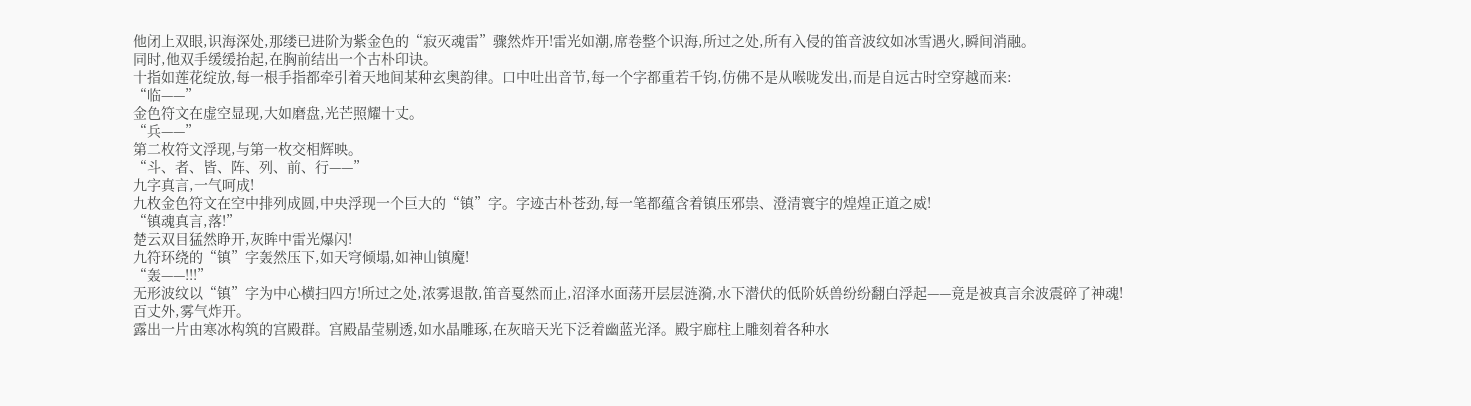他闭上双眼,识海深处,那缕已进阶为紫金色的“寂灭魂雷”骤然炸开!雷光如潮,席卷整个识海,所过之处,所有入侵的笛音波纹如冰雪遇火,瞬间消融。
同时,他双手缓缓抬起,在胸前结出一个古朴印诀。
十指如莲花绽放,每一根手指都牵引着天地间某种玄奥韵律。口中吐出音节,每一个字都重若千钧,仿佛不是从喉咙发出,而是自远古时空穿越而来:
“临——”
金色符文在虚空显现,大如磨盘,光芒照耀十丈。
“兵——”
第二枚符文浮现,与第一枚交相辉映。
“斗、者、皆、阵、列、前、行——”
九字真言,一气呵成!
九枚金色符文在空中排列成圆,中央浮现一个巨大的“镇”字。字迹古朴苍劲,每一笔都蕴含着镇压邪祟、澄清寰宇的煌煌正道之威!
“镇魂真言,落!”
楚云双目猛然睁开,灰眸中雷光爆闪!
九符环绕的“镇”字轰然压下,如天穹倾塌,如神山镇魔!
“轰——!!!”
无形波纹以“镇”字为中心横扫四方!所过之处,浓雾退散,笛音戛然而止,沼泽水面荡开层层涟漪,水下潜伏的低阶妖兽纷纷翻白浮起——竟是被真言余波震碎了神魂!
百丈外,雾气炸开。
露出一片由寒冰构筑的宫殿群。宫殿晶莹剔透,如水晶雕琢,在灰暗天光下泛着幽蓝光泽。殿宇廊柱上雕刻着各种水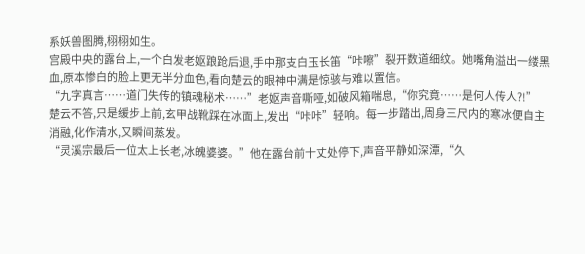系妖兽图腾,栩栩如生。
宫殿中央的露台上,一个白发老妪踉跄后退,手中那支白玉长笛“咔嚓”裂开数道细纹。她嘴角溢出一缕黑血,原本惨白的脸上更无半分血色,看向楚云的眼神中满是惊骇与难以置信。
“九字真言……道门失传的镇魂秘术……”老妪声音嘶哑,如破风箱喘息,“你究竟……是何人传人?!”
楚云不答,只是缓步上前,玄甲战靴踩在冰面上,发出“咔咔”轻响。每一步踏出,周身三尺内的寒冰便自主消融,化作清水,又瞬间蒸发。
“灵溪宗最后一位太上长老,冰魄婆婆。”他在露台前十丈处停下,声音平静如深潭,“久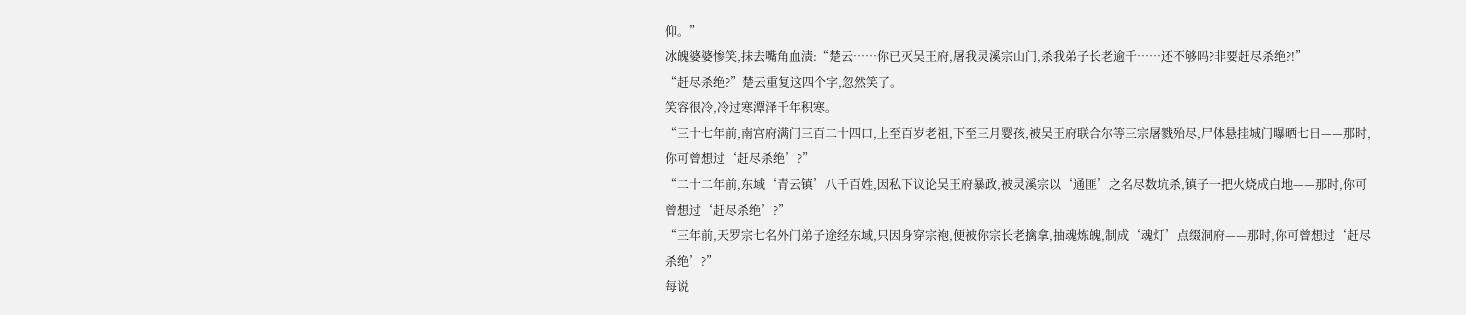仰。”
冰魄婆婆惨笑,抹去嘴角血渍:“楚云……你已灭吴王府,屠我灵溪宗山门,杀我弟子长老逾千……还不够吗?非要赶尽杀绝?!”
“赶尽杀绝?”楚云重复这四个字,忽然笑了。
笑容很冷,冷过寒潭泽千年积寒。
“三十七年前,南宫府满门三百二十四口,上至百岁老祖,下至三月婴孩,被吴王府联合尔等三宗屠戮殆尽,尸体悬挂城门曝晒七日——那时,你可曾想过‘赶尽杀绝’?”
“二十二年前,东域‘青云镇’八千百姓,因私下议论吴王府暴政,被灵溪宗以‘通匪’之名尽数坑杀,镇子一把火烧成白地——那时,你可曾想过‘赶尽杀绝’?”
“三年前,天罗宗七名外门弟子途经东域,只因身穿宗袍,便被你宗长老擒拿,抽魂炼魄,制成‘魂灯’点缀洞府——那时,你可曾想过‘赶尽杀绝’?”
每说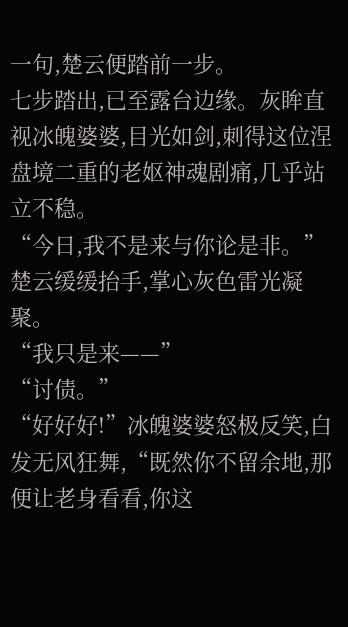一句,楚云便踏前一步。
七步踏出,已至露台边缘。灰眸直视冰魄婆婆,目光如剑,刺得这位涅盘境二重的老妪神魂剧痛,几乎站立不稳。
“今日,我不是来与你论是非。”
楚云缓缓抬手,掌心灰色雷光凝聚。
“我只是来——”
“讨债。”
“好好好!”冰魄婆婆怒极反笑,白发无风狂舞,“既然你不留余地,那便让老身看看,你这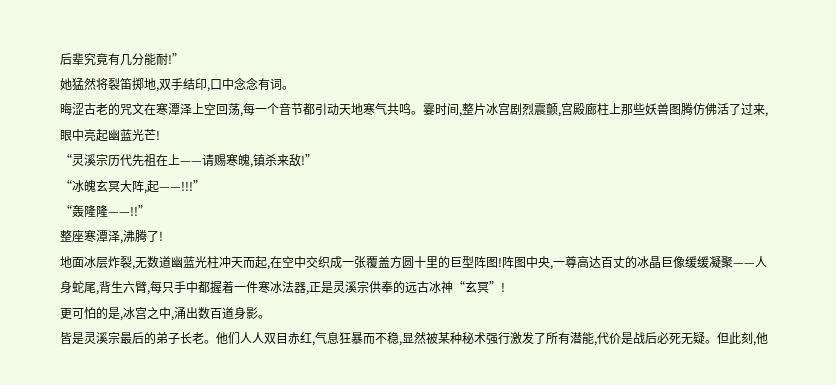后辈究竟有几分能耐!”
她猛然将裂笛掷地,双手结印,口中念念有词。
晦涩古老的咒文在寒潭泽上空回荡,每一个音节都引动天地寒气共鸣。霎时间,整片冰宫剧烈震颤,宫殿廊柱上那些妖兽图腾仿佛活了过来,眼中亮起幽蓝光芒!
“灵溪宗历代先祖在上——请赐寒魄,镇杀来敌!”
“冰魄玄冥大阵,起——!!!”
“轰隆隆——!!”
整座寒潭泽,沸腾了!
地面冰层炸裂,无数道幽蓝光柱冲天而起,在空中交织成一张覆盖方圆十里的巨型阵图!阵图中央,一尊高达百丈的冰晶巨像缓缓凝聚——人身蛇尾,背生六臂,每只手中都握着一件寒冰法器,正是灵溪宗供奉的远古冰神“玄冥”!
更可怕的是,冰宫之中,涌出数百道身影。
皆是灵溪宗最后的弟子长老。他们人人双目赤红,气息狂暴而不稳,显然被某种秘术强行激发了所有潜能,代价是战后必死无疑。但此刻,他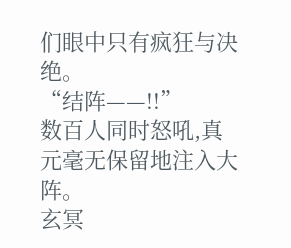们眼中只有疯狂与决绝。
“结阵——!!”
数百人同时怒吼,真元毫无保留地注入大阵。
玄冥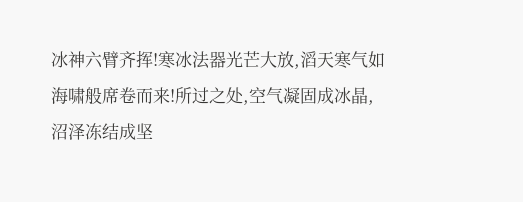冰神六臂齐挥!寒冰法器光芒大放,滔天寒气如海啸般席卷而来!所过之处,空气凝固成冰晶,沼泽冻结成坚